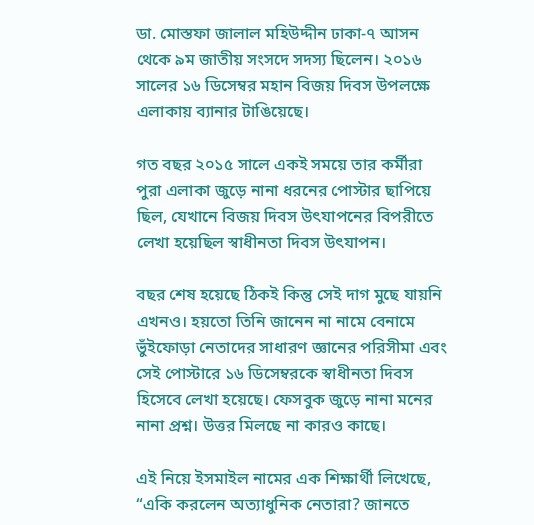ডা. মোস্তফা জালাল মহিউদ্দীন ঢাকা-৭ আসন থেকে ৯ম জাতীয় সংসদে সদস্য ছিলেন। ২০১৬ সালের ১৬ ডিসেম্বর মহান বিজয় দিবস উপলক্ষে এলাকায় ব্যানার টাঙিয়েছে।

গত বছর ২০১৫ সালে একই সময়ে তার কর্মীরা পুরা এলাকা জুড়ে নানা ধরনের পোস্টার ছাপিয়ে ছিল, যেখানে বিজয় দিবস উৎযাপনের বিপরীতে লেখা হয়েছিল স্বাধীনতা দিবস উৎযাপন।

বছর শেষ হয়েছে ঠিকই কিন্তু সেই দাগ মুছে যায়নি এখনও। হয়তো তিনি জানেন না নামে বেনামে ভুঁইফোড়া নেতাদের সাধারণ জ্ঞানের পরিসীমা এবং সেই পোস্টারে ১৬ ডিসেম্বরকে স্বাধীনতা দিবস হিসেবে লেখা হয়েছে। ফেসবুক জুড়ে নানা মনের নানা প্রশ্ন। উত্তর মিলছে না কারও কাছে।

এই নিয়ে ইসমাইল নামের এক শিক্ষার্থী লিখেছে, “একি করলেন অত্যাধু‌নিক নেতারা? জানতে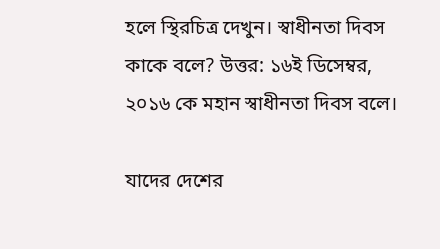হলে ‌স্থির‌চি‌ত্র ‌দেখুন। স্বাধীনতা দিবস কাকে বলে? উত্তর: ১৬ই ডি‌সেম্বর‌, ২০১৬ কে মহান স্বাধীনতা দিবস বলে।

যাদের দেশের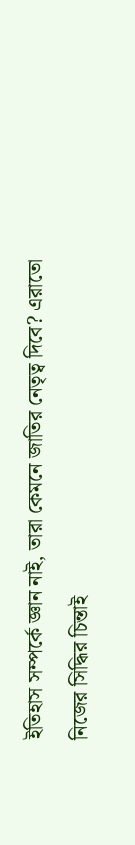ইতিহাস সম্পর্কে জ্ঞান নাই, তারা কেমনে জা‌তির নেতৃত্ব দিবে? এরা‌তো নিজের সি‌দ্ধির চিন্তাই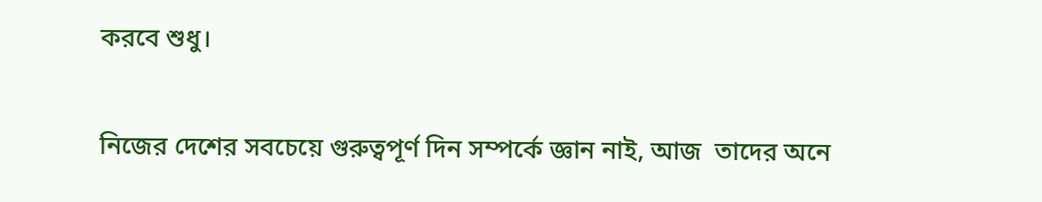করবে শুধু।

নিজের দেশের সবচেয়ে গুরুত্বপূর্ণ দিন সম্পর্কে জ্ঞান নাই, আজ  তাদের অনে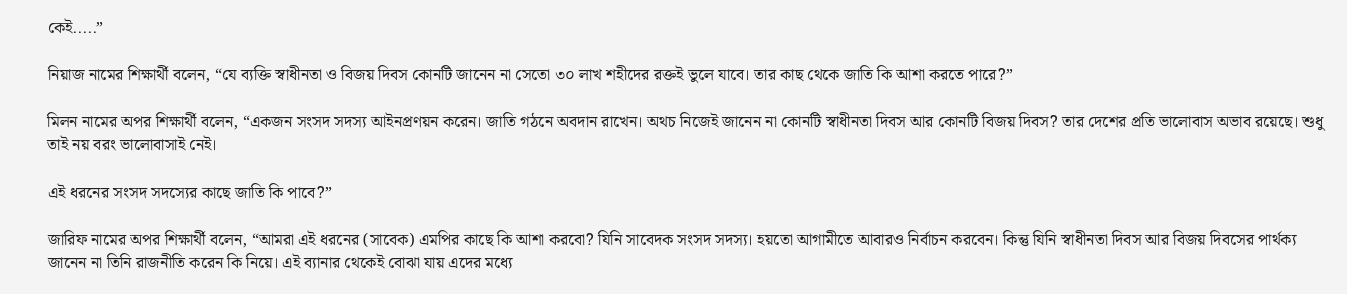কেই.....”

নিয়াজ নামের শিক্ষার্থী বলেন, “যে ব্যক্তি স্বাধীনতা ও বিজয় দিবস কোনটি জানেন না সেতো ৩০ লাখ শহীদের রক্তই ভুলে যাবে। তার কাছ থেকে জাতি কি আশা করতে পারে?”

মিলন নামের অপর শিক্ষার্থী বলেন, “একজন সংসদ সদস্য আইনপ্রণয়ন করেন। জাতি গঠনে অবদান রাখেন। অথচ নিজেই জানেন না কোনটি স্বাধীনতা দিবস আর কোনটি বিজয় দিবস? তার দেশের প্রতি ভালোবাস অভাব রয়েছে। শুধু তাই নয় বরং ভালোবাসাই নেই।

এই ধরনের সংসদ সদস্যের কাছে জাতি কি পাবে?”

জারিফ নামের অপর শিক্ষার্থী বলেন, “আমরা এই ধরনের (সাবেক) এমপির কাছে কি আশা করবো? যিনি সাবেদক সংসদ সদস্য। হয়তো আগামীতে আবারও নির্বাচন করবেন। কিন্তু যিনি স্বাধীনতা দিবস আর বিজয় দিবসের পার্থক্য জানেন না তিনি রাজনীতি করেন কি নিয়ে। এই ব্যানার থেকেই বোঝা যায় এদের মধ্যে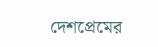দেশপ্রেমের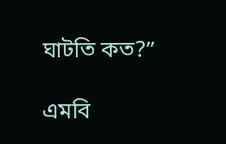ঘাটতি কত?”

এমবি